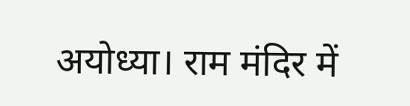अयोध्या। राम मंदिर में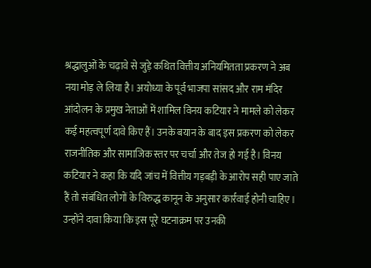श्रद्धालुओं के चढ़ावे से जुड़े कथित वित्तीय अनियमितता प्रकरण ने अब नया मोड़ ले लिया है। अयोध्या के पूर्व भाजपा सांसद और राम मंदिर आंदोलन के प्रमुख नेताओं में शामिल विनय कटियार ने मामले को लेकर कई महत्वपूर्ण दावे किए हैं। उनके बयान के बाद इस प्रकरण को लेकर राजनीतिक और सामाजिक स्तर पर चर्चा और तेज हो गई है। विनय कटियार ने कहा कि यदि जांच में वित्तीय गड़बड़ी के आरोप सही पाए जाते हैं तो संबंधित लोगों के विरुद्ध कानून के अनुसार कार्रवाई होनी चाहिए। उन्होंने दावा किया कि इस पूरे घटनाक्रम पर उनकी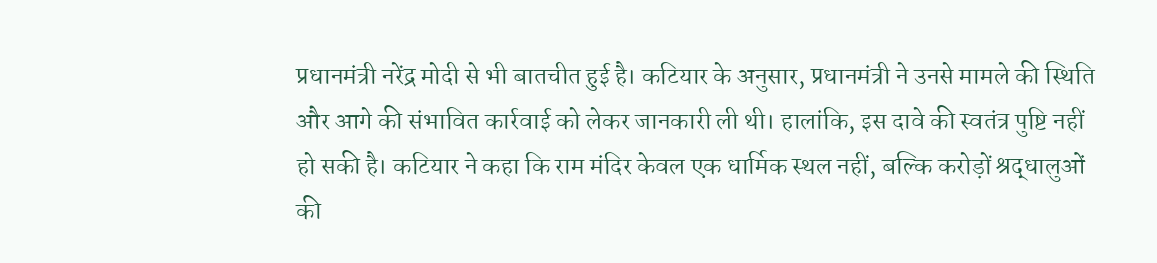प्रधानमंत्री नरेंद्र मोदी से भी बातचीत हुई है। कटियार के अनुसार, प्रधानमंत्री ने उनसे मामले की स्थिति और आगे की संभावित कार्रवाई को लेकर जानकारी ली थी। हालांकि, इस दावे की स्वतंत्र पुष्टि नहीं हो सकी है। कटियार ने कहा कि राम मंदिर केवल एक धार्मिक स्थल नहीं, बल्कि करोड़ों श्रद्धालुओं की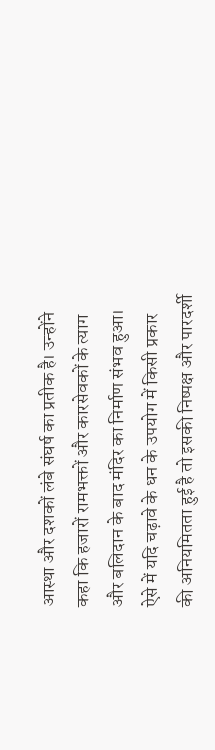आस्था और दशकों लंबे संघर्ष का प्रतीक है। उन्होंने कहा कि हजारों रामभक्तों और कारसेवकों के त्याग और बलिदान के बाद मंदिर का निर्माण संभव हुआ। ऐसे में यदि चढ़ावे के धन के उपयोग में किसी प्रकार की अनियमितता हुई है तो इसकी निष्पक्ष और पारदर्शी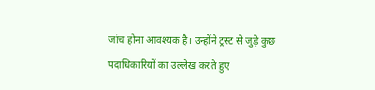जांच होना आवश्यक है। उन्होंने ट्रस्ट से जुड़े कुछ पदाधिकारियों का उल्लेख करते हुए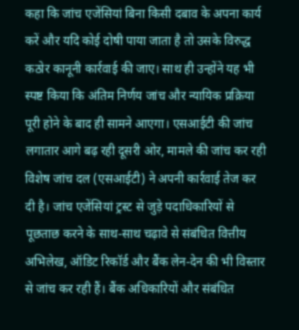कहा कि जांच एजेंसियां बिना किसी दबाव के अपना कार्य करें और यदि कोई दोषी पाया जाता है तो उसके विरुद्ध कठोर कानूनी कार्रवाई की जाए। साथ ही उन्होंने यह भी स्पष्ट किया कि अंतिम निर्णय जांच और न्यायिक प्रक्रिया पूरी होने के बाद ही सामने आएगा। एसआईटी की जांच लगातार आगे बढ़ रही दूसरी ओर, मामले की जांच कर रही विशेष जांच दल (एसआईटी) ने अपनी कार्रवाई तेज कर दी है। जांच एजेंसियां ट्रस्ट से जुड़े पदाधिकारियों से पूछताछ करने के साथ-साथ चढ़ावे से संबंधित वित्तीय अभिलेख, ऑडिट रिकॉर्ड और बैंक लेन-देन की भी विस्तार से जांच कर रही हैं। बैंक अधिकारियों और संबंधित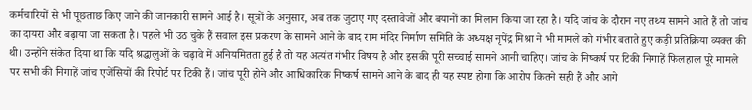कर्मचारियों से भी पूछताछ किए जाने की जानकारी सामने आई है। सूत्रों के अनुसार, अब तक जुटाए गए दस्तावेजों और बयानों का मिलान किया जा रहा है। यदि जांच के दौरान नए तथ्य सामने आते हैं तो जांच का दायरा और बढ़ाया जा सकता है। पहले भी उठ चुके हैं सवाल इस प्रकरण के सामने आने के बाद राम मंदिर निर्माण समिति के अध्यक्ष नृपेंद्र मिश्रा ने भी मामले को गंभीर बताते हुए कड़ी प्रतिक्रिया व्यक्त की थी। उन्होंने संकेत दिया था कि यदि श्रद्धालुओं के चढ़ावे में अनियमितता हुई है तो यह अत्यंत गंभीर विषय है और इसकी पूरी सच्चाई सामने आनी चाहिए। जांच के निष्कर्ष पर टिकी निगाहें फिलहाल पूरे मामले पर सभी की निगाहें जांच एजेंसियों की रिपोर्ट पर टिकी हैं। जांच पूरी होने और आधिकारिक निष्कर्ष सामने आने के बाद ही यह स्पष्ट होगा कि आरोप कितने सही हैं और आगे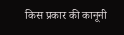किस प्रकार की कानूनी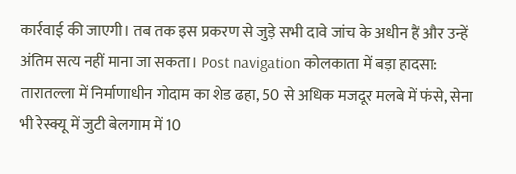कार्रवाई की जाएगी। तब तक इस प्रकरण से जुड़े सभी दावे जांच के अधीन हैं और उन्हें अंतिम सत्य नहीं माना जा सकता। Post navigation कोलकाता में बड़ा हादसा: तारातल्ला में निर्माणाधीन गोदाम का शेड ढहा, 50 से अधिक मजदूर मलबे में फंसे, सेना भी रेस्क्यू में जुटी बेलगाम में 10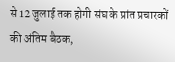से 12 जुलाई तक होगी संघ के प्रांत प्रचारकों की अंतिम बैठक,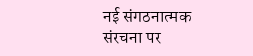नई संगठनात्मक संरचना पर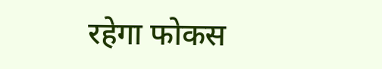रहेगा फोकस